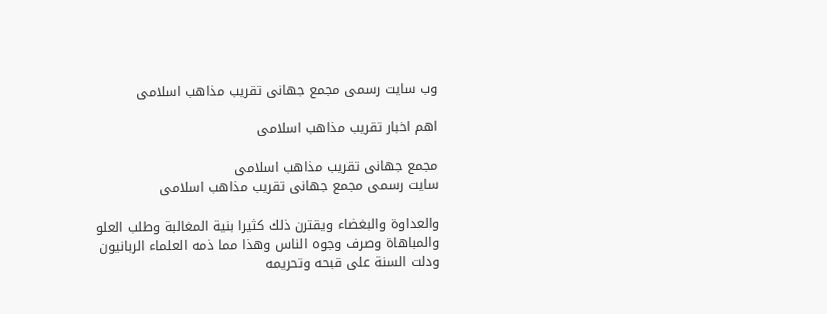وب سایت رسمی مجمع جهانى تقريب مذاهب اسلامى

اهم اخبار تقریب مذاهب اسلامی

مجمع جهانى تقريب مذاهب اسلامى
سایت رسمی مجمع جهانى تقريب مذاهب اسلامى

والعداوة والبغضاء ويقترن ذلك كثيرا بنية المغالبة وطلب العلو والمباهاة وصرف وجوه الناس وهذا مما ذمه العلماء الربانيون ودلت السنة على قبحه وتحريمه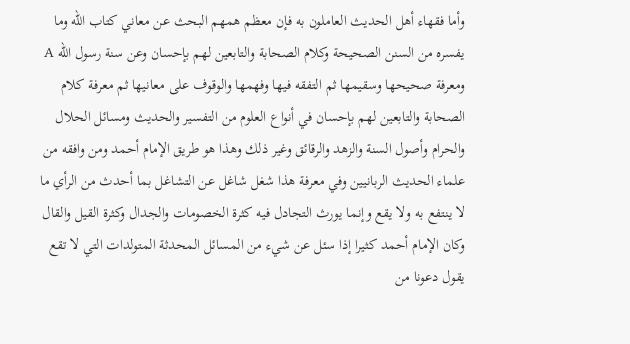وأما فقهاء أهل الحديث العاملون به فإن معظم همهم البحث عن معاني كتاب الله وما يفسره من السنن الصحيحة وكلام الصحابة والتابعين لهم بإحسان وعن سنة رسول الله A ومعرفة صحيحها وسقيمها ثم التفقه فيها وفهمها والوقوف على معانيها ثم معرفة كلام الصحابة والتابعين لهم بإحسان في أنواع العلوم من التفسير والحديث ومسائل الحلال والحرام وأصول السنة والزهد والرقائق وغير ذلك وهذا هو طريق الإمام أحمد ومن وافقه من علماء الحديث الربانيين وفي معرفة هذا شغل شاغل عن التشاغل بما أحدث من الرأي ما لا ينتفع به ولا يقع وإنما يورث التجادل فيه كثرة الخصومات والجدال وكثرة القيل والقال وكان الإمام أحمد كثيرا إذا سئل عن شيء من المسائل المحدثة المتولدات التي لا تقع يقول دعونا من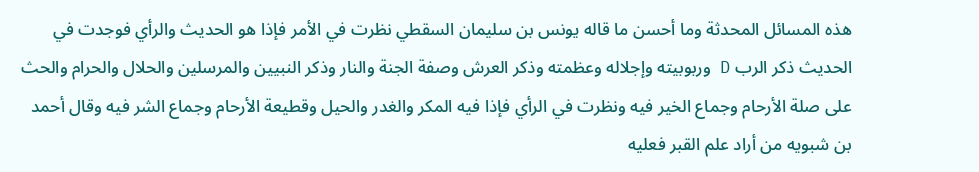هذه المسائل المحدثة وما أحسن ما قاله يونس بن سليمان السقطي نظرت في الأمر فإذا هو الحديث والرأي فوجدت في الحديث ذكر الرب D وربوبيته وإجلاله وعظمته وذكر العرش وصفة الجنة والنار وذكر النبيين والمرسلين والحلال والحرام والحث على صلة الأرحام وجماع الخير فيه ونظرت في الرأي فإذا فيه المكر والغدر والحيل وقطيعة الأرحام وجماع الشر فيه وقال أحمد بن شبويه من أراد علم القبر فعليه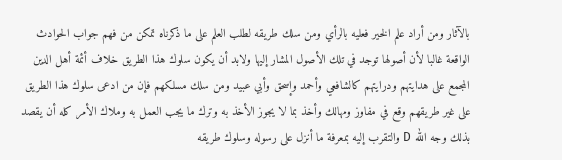بالآثار ومن أراد علم الخير فعليه بالرأي ومن سلك طريقه لطلب العلم على ما ذكرناه تمكن من فهم جواب الحوادث الواقعة غالبا لأن أصولها توجد في تلك الأصول المشار إليها ولابد أن يكون سلوك هذا الطريق خلاف أئمة أهل الدين المجمع على هدايتهم ودرايتهم كالشافعي وأحمد وإسحق وأبي عبيد ومن سلك مسلكهم فإن من ادعى سلوك هذا الطريق على غير طريقهم وقع في مفاوز ومهالك وأخذ بما لا يجوز الأخذ به وترك ما يجب العمل به وملاك الأمر كله أن يقصد بذلك وجه الله D والتقرب إليه بمعرفة ما أنزل على رسوله وسلوك طريقه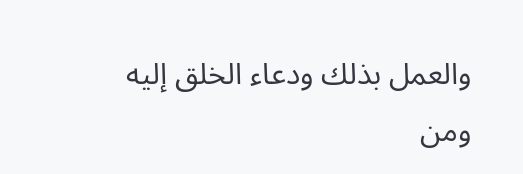والعمل بذلك ودعاء الخلق إليه ومن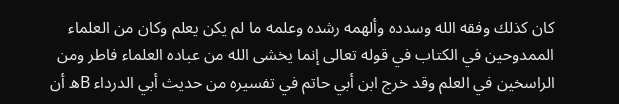كان كذلك وفقه الله وسدده وألهمه رشده وعلمه ما لم يكن يعلم وكان من العلماء الممدوحين في الكتاب في قوله تعالى إنما يخشى الله من عباده العلماء فاطر ومن الراسخين في العلم وقد خرج ابن أبي حاتم في تفسيره من حديث أبي الدرداء Bه أن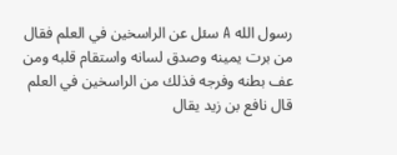رسول الله A سئل عن الراسخين في العلم فقال من برت يمينه وصدق لسانه واستقام قلبه ومن عف بطنه وفرجه فذلك من الراسخين في العلم قال نافع بن زيد يقال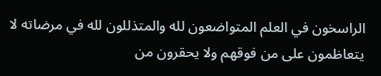الراسخون في العلم المتواضعون لله والمتذللون لله في مرضاته لا يتعاظمون على من فوقهم ولا يحقرون من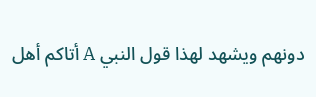دونهم ويشهد لهذا قول النبي A أتاكم أهل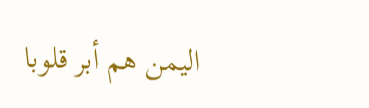اليمن هم أبر قلوبا